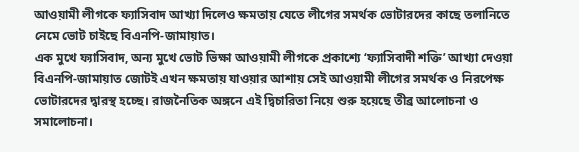আওয়ামী লীগকে ফ্যাসিবাদ আখ্যা দিলেও ক্ষমতায় যেতে লীগের সমর্থক ভোটারদের কাছে তলানিতে নেমে ভোট চাইছে বিএনপি-জামায়াত।
এক মুখে ফ্যাসিবাদ, অন্য মুখে ভোট ভিক্ষা আওয়ামী লীগকে প্রকাশ্যে ‘ফ্যাসিবাদী শক্তি’ আখ্যা দেওয়া বিএনপি-জামায়াত জোটই এখন ক্ষমতায় যাওয়ার আশায় সেই আওয়ামী লীগের সমর্থক ও নিরপেক্ষ ভোটারদের দ্বারস্থ হচ্ছে। রাজনৈতিক অঙ্গনে এই দ্বিচারিতা নিয়ে শুরু হয়েছে তীব্র আলোচনা ও সমালোচনা।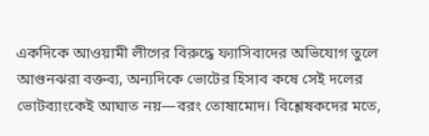একদিকে আওয়ামী লীগের বিরুদ্ধে ফ্যাসিবাদের অভিযোগ তুলে আগুনঝরা বক্তব্য, অন্যদিকে ভোটের হিসাব কষে সেই দলের ভোটব্যাংকেই আঘাত নয়—বরং তোষামোদ। বিশ্লেষকদের মতে,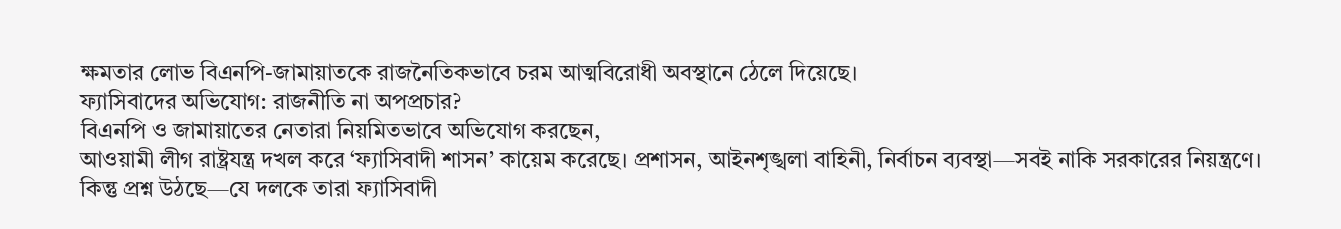ক্ষমতার লোভ বিএনপি-জামায়াতকে রাজনৈতিকভাবে চরম আত্মবিরোধী অবস্থানে ঠেলে দিয়েছে।
ফ্যাসিবাদের অভিযোগ: রাজনীতি না অপপ্রচার?
বিএনপি ও জামায়াতের নেতারা নিয়মিতভাবে অভিযোগ করছেন,
আওয়ামী লীগ রাষ্ট্রযন্ত্র দখল করে ‘ফ্যাসিবাদী শাসন’ কায়েম করেছে। প্রশাসন, আইনশৃঙ্খলা বাহিনী, নির্বাচন ব্যবস্থা—সবই নাকি সরকারের নিয়ন্ত্রণে।
কিন্তু প্রশ্ন উঠছে—যে দলকে তারা ফ্যাসিবাদী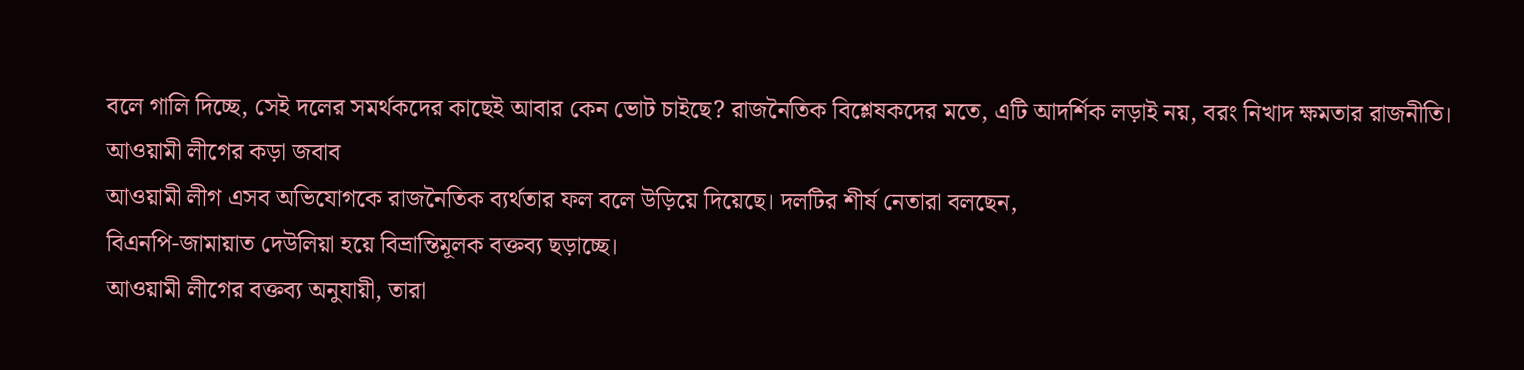বলে গালি দিচ্ছে, সেই দলের সমর্থকদের কাছেই আবার কেন ভোট চাইছে? রাজনৈতিক বিশ্লেষকদের মতে, এটি আদর্শিক লড়াই নয়, বরং নিখাদ ক্ষমতার রাজনীতি।
আওয়ামী লীগের কড়া জবাব
আওয়ামী লীগ এসব অভিযোগকে রাজনৈতিক ব্যর্থতার ফল বলে উড়িয়ে দিয়েছে। দলটির শীর্ষ নেতারা বলছেন,
বিএনপি-জামায়াত দেউলিয়া হয়ে বিভ্রান্তিমূলক বক্তব্য ছড়াচ্ছে।
আওয়ামী লীগের বক্তব্য অনুযায়ী, তারা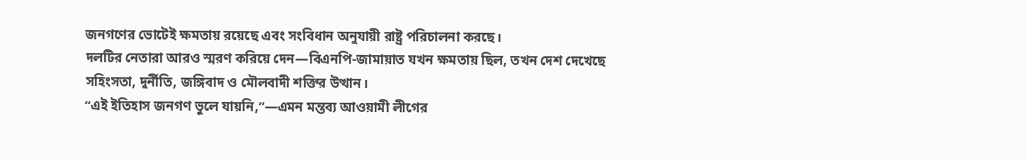জনগণের ভোটেই ক্ষমতায় রয়েছে এবং সংবিধান অনুযায়ী রাষ্ট্র পরিচালনা করছে।
দলটির নেতারা আরও স্মরণ করিয়ে দেন—বিএনপি-জামায়াত যখন ক্ষমতায় ছিল, তখন দেশ দেখেছে সহিংসতা, দুর্নীতি, জঙ্গিবাদ ও মৌলবাদী শক্তির উত্থান।
“এই ইতিহাস জনগণ ভুলে যায়নি,”—এমন মন্তব্য আওয়ামী লীগের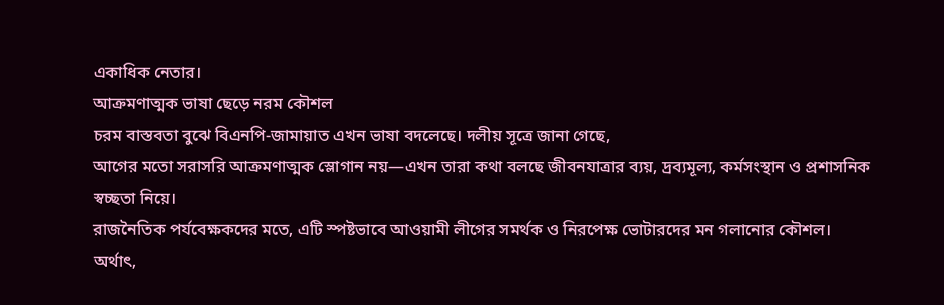একাধিক নেতার।
আক্রমণাত্মক ভাষা ছেড়ে নরম কৌশল
চরম বাস্তবতা বুঝে বিএনপি-জামায়াত এখন ভাষা বদলেছে। দলীয় সূত্রে জানা গেছে,
আগের মতো সরাসরি আক্রমণাত্মক স্লোগান নয়—এখন তারা কথা বলছে জীবনযাত্রার ব্যয়, দ্রব্যমূল্য, কর্মসংস্থান ও প্রশাসনিক স্বচ্ছতা নিয়ে।
রাজনৈতিক পর্যবেক্ষকদের মতে, এটি স্পষ্টভাবে আওয়ামী লীগের সমর্থক ও নিরপেক্ষ ভোটারদের মন গলানোর কৌশল।
অর্থাৎ,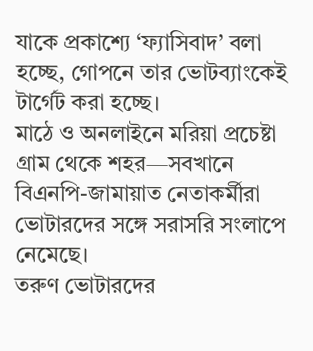যাকে প্রকাশ্যে ‘ফ্যাসিবাদ’ বলা হচ্ছে, গোপনে তার ভোটব্যাংকেই টার্গেট করা হচ্ছে।
মাঠে ও অনলাইনে মরিয়া প্রচেষ্টা
গ্রাম থেকে শহর—সবখানে বিএনপি-জামায়াত নেতাকর্মীরা ভোটারদের সঙ্গে সরাসরি সংলাপে নেমেছে।
তরুণ ভোটারদের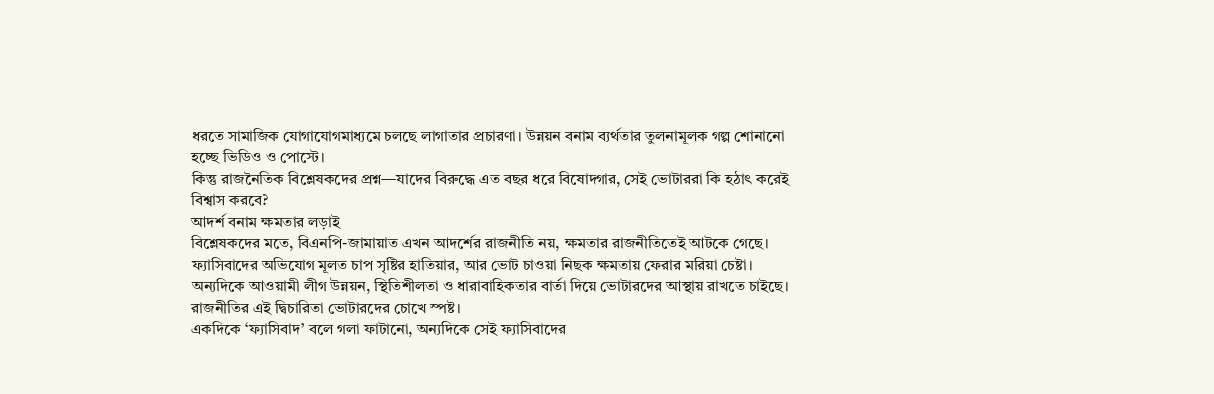ধরতে সামাজিক যোগাযোগমাধ্যমে চলছে লাগাতার প্রচারণা। উন্নয়ন বনাম ব্যর্থতার তুলনামূলক গল্প শোনানো হচ্ছে ভিডিও ও পোস্টে।
কিন্তু রাজনৈতিক বিশ্লেষকদের প্রশ্ন—যাদের বিরুদ্ধে এত বছর ধরে বিষোদ্গার, সেই ভোটাররা কি হঠাৎ করেই বিশ্বাস করবে?
আদর্শ বনাম ক্ষমতার লড়াই
বিশ্লেষকদের মতে, বিএনপি-জামায়াত এখন আদর্শের রাজনীতি নয়, ক্ষমতার রাজনীতিতেই আটকে গেছে।
ফ্যাসিবাদের অভিযোগ মূলত চাপ সৃষ্টির হাতিয়ার, আর ভোট চাওয়া নিছক ক্ষমতায় ফেরার মরিয়া চেষ্টা।
অন্যদিকে আওয়ামী লীগ উন্নয়ন, স্থিতিশীলতা ও ধারাবাহিকতার বার্তা দিয়ে ভোটারদের আস্থায় রাখতে চাইছে। রাজনীতির এই দ্বিচারিতা ভোটারদের চোখে স্পষ্ট।
একদিকে ‘ফ্যাসিবাদ’ বলে গলা ফাটানো, অন্যদিকে সেই ফ্যাসিবাদের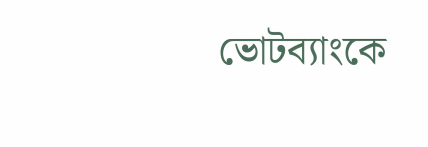ভোটব্যাংকে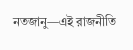নতজানু—এই রাজনীতি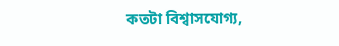কতটা বিশ্বাসযোগ্য,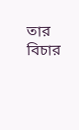তার বিচার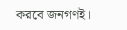করবে জনগণই।